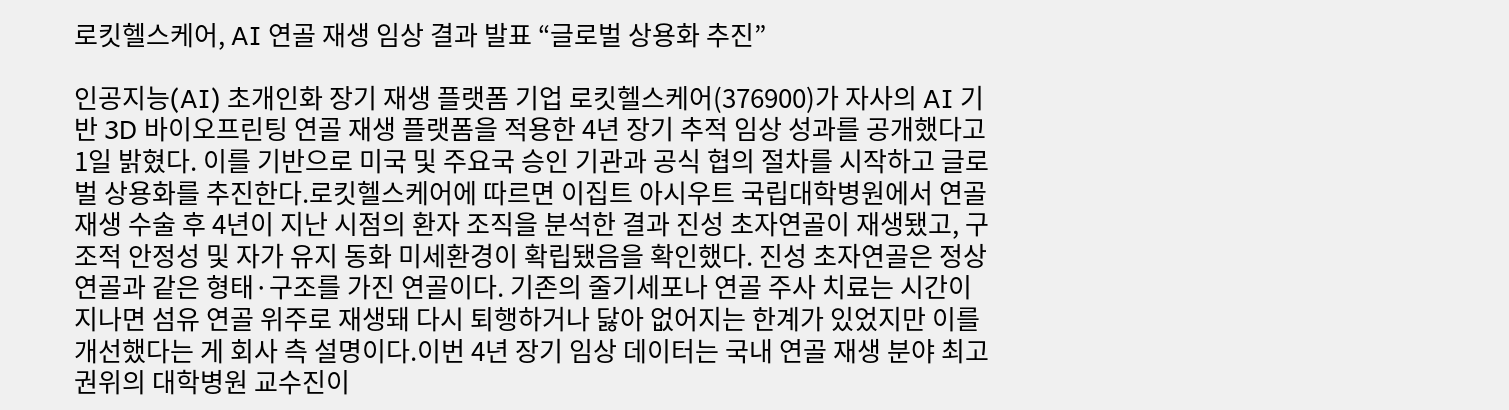로킷헬스케어, AI 연골 재생 임상 결과 발표 “글로벌 상용화 추진”

인공지능(AI) 초개인화 장기 재생 플랫폼 기업 로킷헬스케어(376900)가 자사의 AI 기반 3D 바이오프린팅 연골 재생 플랫폼을 적용한 4년 장기 추적 임상 성과를 공개했다고 1일 밝혔다. 이를 기반으로 미국 및 주요국 승인 기관과 공식 협의 절차를 시작하고 글로벌 상용화를 추진한다.로킷헬스케어에 따르면 이집트 아시우트 국립대학병원에서 연골 재생 수술 후 4년이 지난 시점의 환자 조직을 분석한 결과 진성 초자연골이 재생됐고, 구조적 안정성 및 자가 유지 동화 미세환경이 확립됐음을 확인했다. 진성 초자연골은 정상 연골과 같은 형태·구조를 가진 연골이다. 기존의 줄기세포나 연골 주사 치료는 시간이 지나면 섬유 연골 위주로 재생돼 다시 퇴행하거나 닳아 없어지는 한계가 있었지만 이를 개선했다는 게 회사 측 설명이다.이번 4년 장기 임상 데이터는 국내 연골 재생 분야 최고 권위의 대학병원 교수진이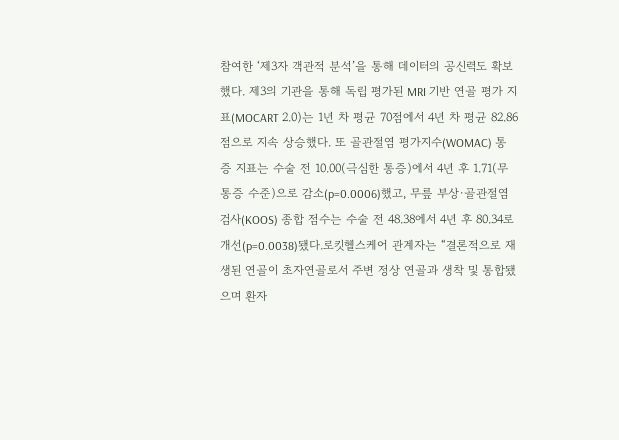참여한 ‘제3자 객관적 분석’을 통해 데이터의 공신력도 확보했다. 제3의 기관을 통해 독립 평가된 MRI 기반 연골 평가 지표(MOCART 2.0)는 1년 차 평균 70점에서 4년 차 평균 82.86점으로 지속 상승했다. 또 골관절염 평가지수(WOMAC) 통증 지표는 수술 전 10.00(극심한 통증)에서 4년 후 1.71(무통증 수준)으로 감소(p=0.0006)했고, 무릎 부상·골관절염 검사(KOOS) 종합 점수는 수술 전 48.38에서 4년 후 80.34로 개선(p=0.0038)됐다.로킷헬스케어 관계자는 “결론적으로 재생된 연골이 초자연골로서 주변 정상 연골과 생착 및 통합됐으며 환자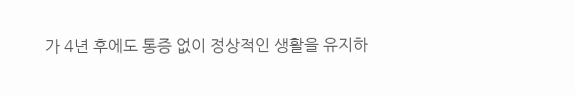가 4년 후에도 통증 없이 정상적인 생활을 유지하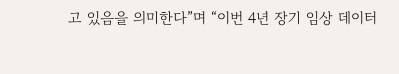고 있음을 의미한다”며 “이번 4년 장기 임상 데이터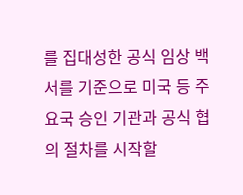를 집대성한 공식 임상 백서를 기준으로 미국 등 주요국 승인 기관과 공식 협의 절차를 시작할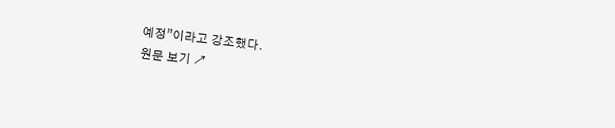예정”이라고 강조했다.
원문 보기 ↗